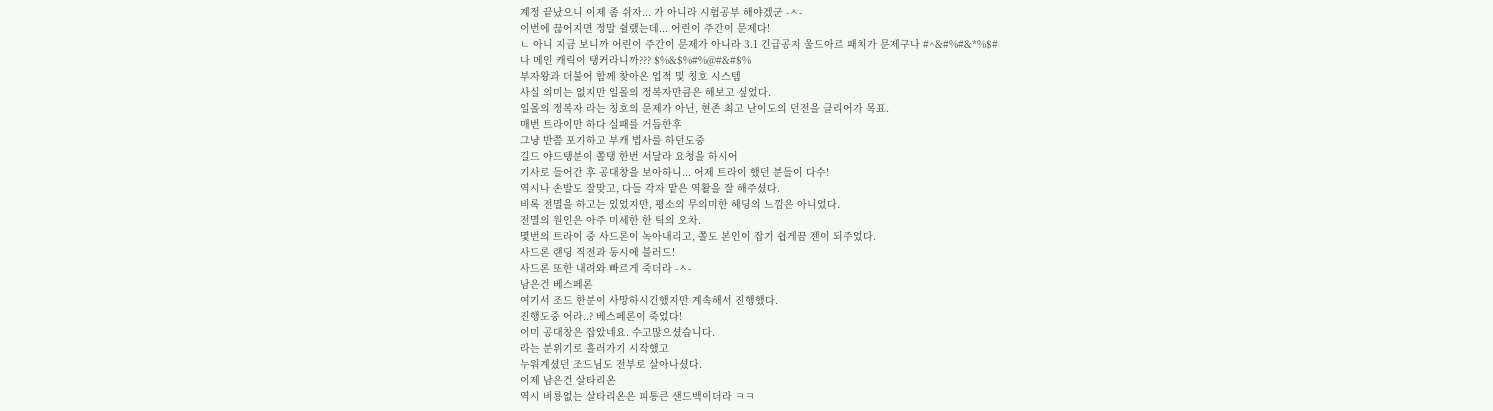계정 끝났으니 이제 좀 쉬자... 가 아니라 시험공부 해야겠군 -ㅅ-
이번에 끊어지면 정말 쉴랬는데... 어린이 주간이 문제다!
ㄴ 아니 지금 보니까 어린이 주간이 문제가 아니라 3.1 긴급공지 울드아르 패치가 문제구나 #^&#%#&*%$#
나 메인 캐릭이 탱커라니까??? $%&$%#%@#&#$%
부자왕과 더불어 함께 찾아온 업적 및 칭호 시스템
사실 의미는 없지만 일몰의 정복자만큼은 해보고 싶었다.
일몰의 정복자 라는 칭호의 문제가 아닌, 현존 최고 난이도의 던전을 클리어가 목표.
매번 트라이만 하다 실패를 거듭한후
그냥 반쯤 포기하고 부캐 법사를 하던도중
길드 야드탱분이 쫄탱 한번 서달라 요청을 하시어
기사로 들어간 후 공대창을 보아하니... 어제 트라이 했던 분들이 다수!
역시나 손발도 잘맞고, 다들 각자 맡은 역활을 잘 해주셨다.
비록 전멸을 하고는 있었지만, 평소의 무의미한 헤딩의 느낌은 아니었다.
전멸의 원인은 아주 미세한 한 틱의 오차.
몇번의 트라이 중 사드론이 녹아내리고, 쫄도 본인이 잡기 쉽게끔 젠이 되주었다.
사드론 랜딩 직전과 동시에 블러드!
사드론 또한 내려와 빠르게 죽더라 -ㅅ-
남은건 베스페론
여기서 조드 한분이 사망하시긴했지만 계속해서 진행했다.
진행도중 어라..? 베스페론이 죽었다!
이미 공대창은 잡았네요. 수고많으셨습니다.
라는 분위기로 흘러가기 시작했고
누워계셨던 조드님도 전부로 살아나셨다.
이제 남은건 살타리온
역시 비룡없는 살타리온은 피통큰 샌드백이더라 ㅋㅋ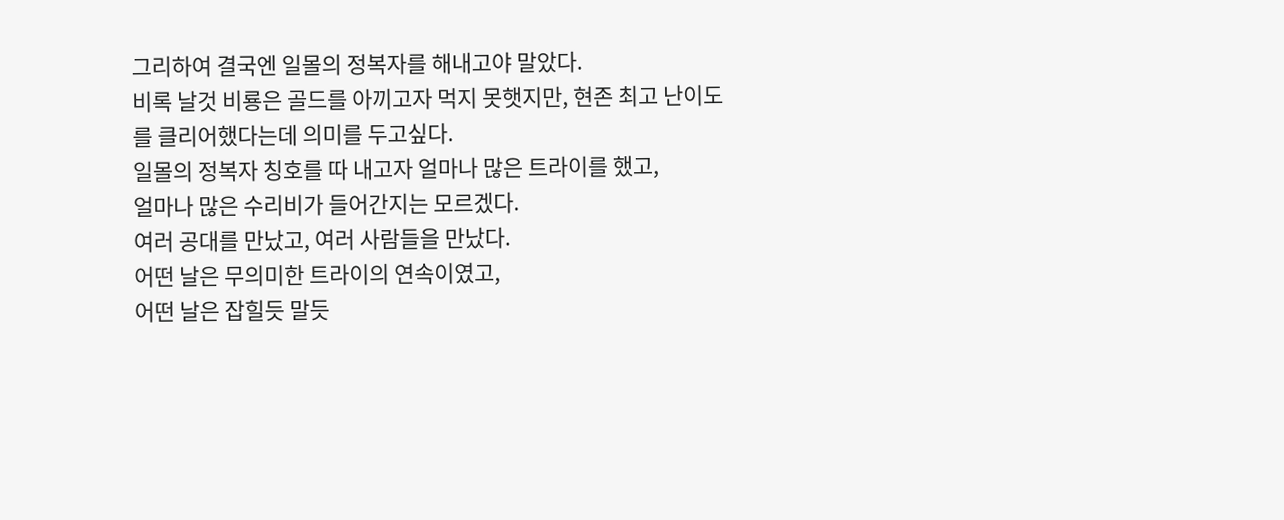그리하여 결국엔 일몰의 정복자를 해내고야 말았다.
비록 날것 비룡은 골드를 아끼고자 먹지 못햇지만, 현존 최고 난이도를 클리어했다는데 의미를 두고싶다.
일몰의 정복자 칭호를 따 내고자 얼마나 많은 트라이를 했고,
얼마나 많은 수리비가 들어간지는 모르겠다.
여러 공대를 만났고, 여러 사람들을 만났다.
어떤 날은 무의미한 트라이의 연속이였고,
어떤 날은 잡힐듯 말듯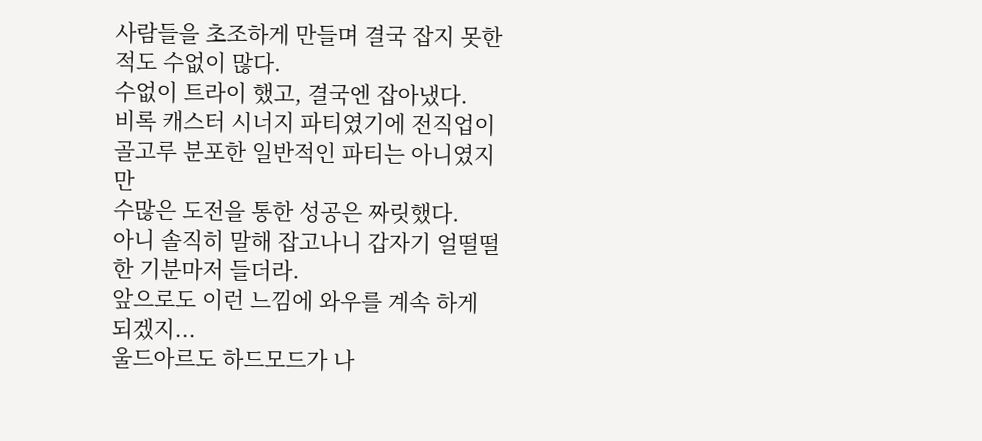사람들을 초조하게 만들며 결국 잡지 못한적도 수없이 많다.
수없이 트라이 했고, 결국엔 잡아냈다.
비록 캐스터 시너지 파티였기에 전직업이 골고루 분포한 일반적인 파티는 아니였지만
수많은 도전을 통한 성공은 짜릿했다.
아니 솔직히 말해 잡고나니 갑자기 얼떨떨한 기분마저 들더라.
앞으로도 이런 느낌에 와우를 계속 하게 되겠지...
울드아르도 하드모드가 나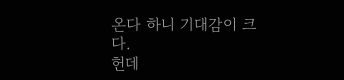온다 하니 기대감이 크다.
헌데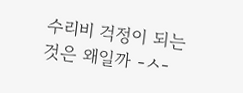수리비 걱정이 되는것은 왜일까 -ㅅ-